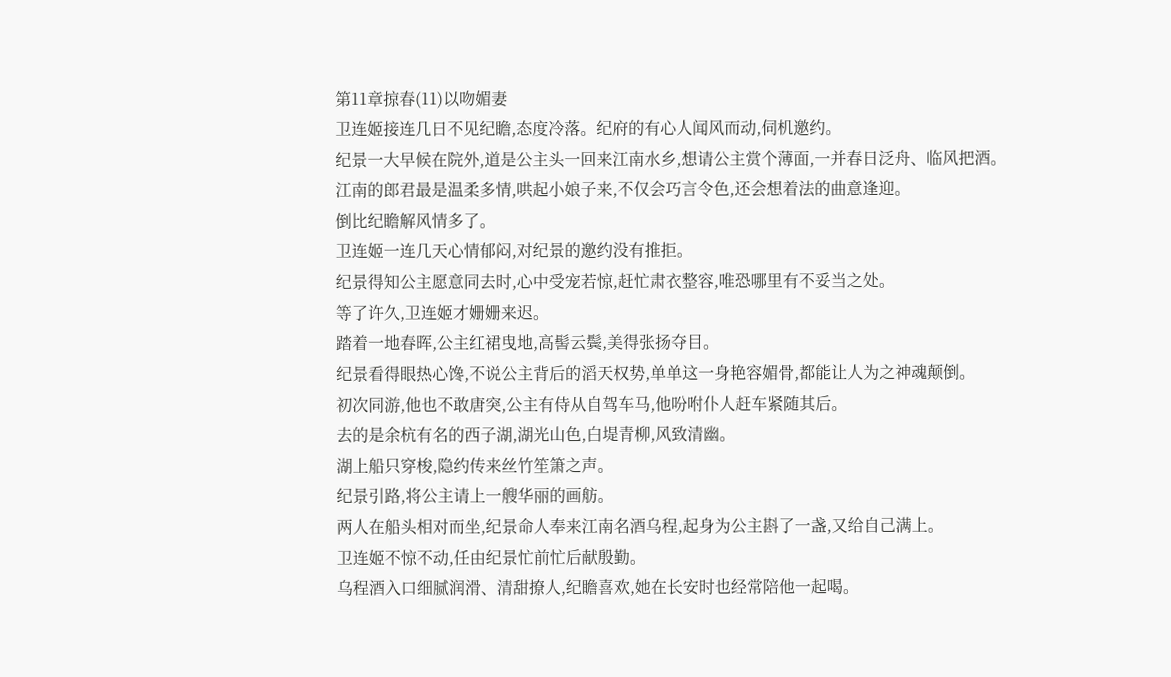第11章掠春(11)以吻媚妻
卫连姬接连几日不见纪瞻,态度冷落。纪府的有心人闻风而动,伺机邀约。
纪景一大早候在院外,道是公主头一回来江南水乡,想请公主赏个薄面,一并春日泛舟、临风把酒。
江南的郎君最是温柔多情,哄起小娘子来,不仅会巧言令色,还会想着法的曲意逢迎。
倒比纪瞻解风情多了。
卫连姬一连几天心情郁闷,对纪景的邀约没有推拒。
纪景得知公主愿意同去时,心中受宠若惊,赶忙肃衣整容,唯恐哪里有不妥当之处。
等了许久,卫连姬才姗姗来迟。
踏着一地春晖,公主红裙曳地,高髻云鬓,美得张扬夺目。
纪景看得眼热心馋,不说公主背后的滔天权势,单单这一身艳容媚骨,都能让人为之神魂颠倒。
初次同游,他也不敢唐突,公主有侍从自驾车马,他吩咐仆人赶车紧随其后。
去的是余杭有名的西子湖,湖光山色,白堤青柳,风致清幽。
湖上船只穿梭,隐约传来丝竹笙箫之声。
纪景引路,将公主请上一艘华丽的画舫。
两人在船头相对而坐,纪景命人奉来江南名酒乌程,起身为公主斟了一盏,又给自己满上。
卫连姬不惊不动,任由纪景忙前忙后献殷勤。
乌程酒入口细腻润滑、清甜撩人,纪瞻喜欢,她在长安时也经常陪他一起喝。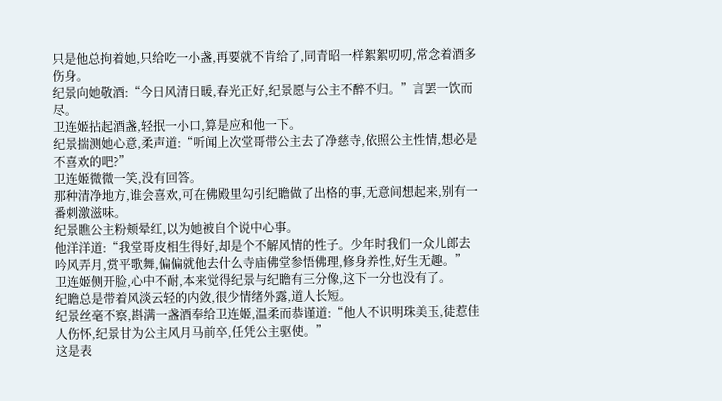只是他总拘着她,只给吃一小盏,再要就不肯给了,同青昭一样絮絮叨叨,常念着酒多伤身。
纪景向她敬酒:“今日风清日暖,春光正好,纪景愿与公主不醉不归。”言罢一饮而尽。
卫连姬拈起酒盏,轻抿一小口,算是应和他一下。
纪景揣测她心意,柔声道:“听闻上次堂哥带公主去了净慈寺,依照公主性情,想必是不喜欢的吧?”
卫连姬微微一笑,没有回答。
那种清净地方,谁会喜欢,可在佛殿里勾引纪瞻做了出格的事,无意间想起来,别有一番刺激滋味。
纪景瞧公主粉颊晕红,以为她被自个说中心事。
他洋洋道:“我堂哥皮相生得好,却是个不解风情的性子。少年时我们一众儿郎去吟风弄月,赏平歌舞,偏偏就他去什么寺庙佛堂参悟佛理,修身养性,好生无趣。”
卫连姬侧开脸,心中不耐,本来觉得纪景与纪瞻有三分像,这下一分也没有了。
纪瞻总是带着风淡云轻的内敛,很少情绪外露,道人长短。
纪景丝毫不察,斟满一盏酒奉给卫连姬,温柔而恭谨道:“他人不识明珠美玉,徒惹佳人伤怀,纪景甘为公主风月马前卒,任凭公主驱使。”
这是表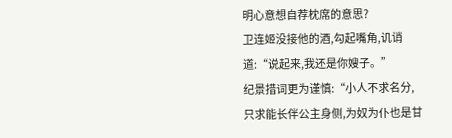明心意想自荐枕席的意思?
卫连姬没接他的酒,勾起嘴角,讥诮道:“说起来,我还是你嫂子。”
纪景措词更为谨慎:“小人不求名分,只求能长伴公主身侧,为奴为仆也是甘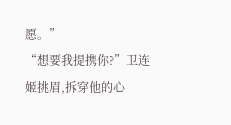愿。”
“想要我提携你?”卫连姬挑眉,拆穿他的心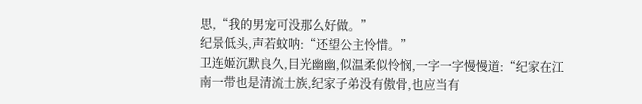思,“我的男宠可没那么好做。”
纪景低头,声若蚊呐:“还望公主怜惜。”
卫连姬沉默良久,目光幽幽,似温柔似怜悯,一字一字慢慢道:“纪家在江南一带也是清流士族,纪家子弟没有傲骨,也应当有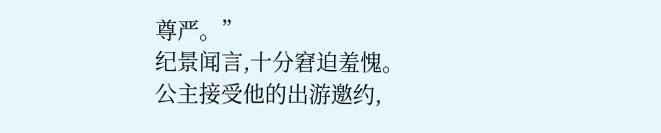尊严。”
纪景闻言,十分窘迫羞愧。
公主接受他的出游邀约,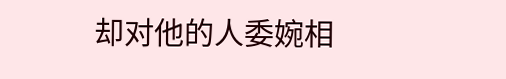却对他的人委婉相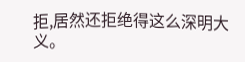拒,居然还拒绝得这么深明大义。